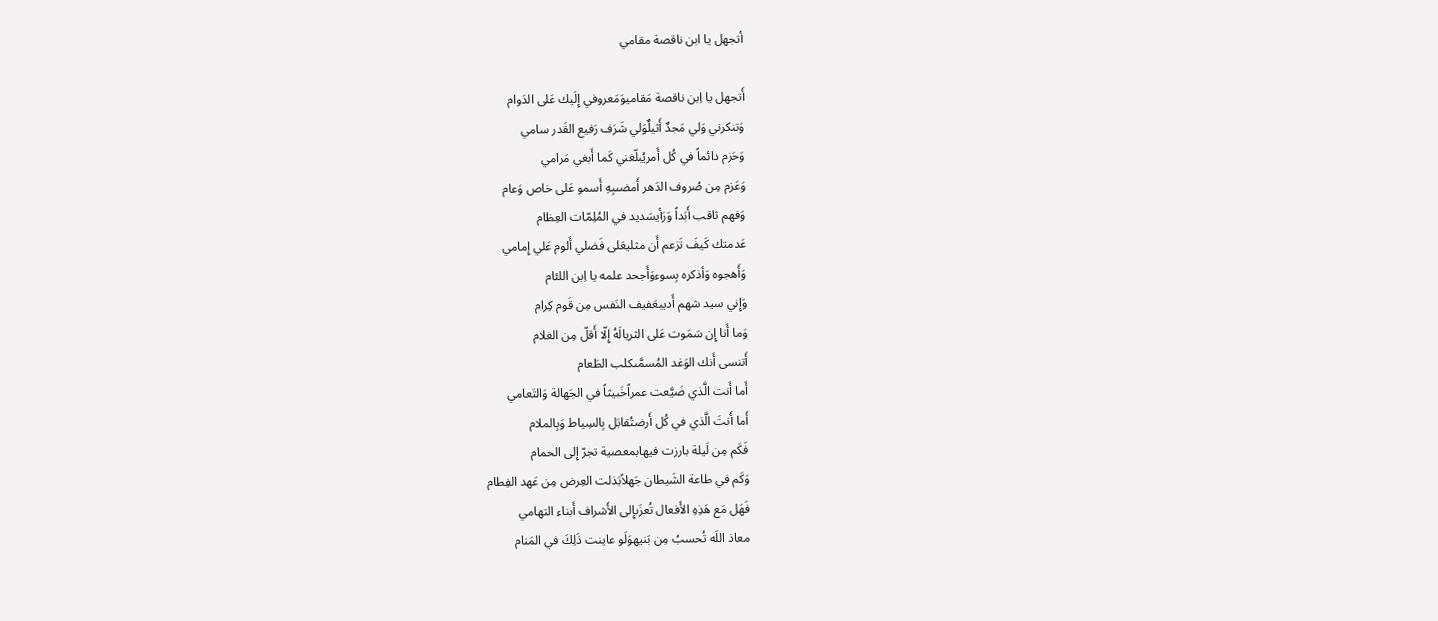أتجهل يا ابن ناقصة مقامي

أَتجهل يا اِبن ناقصة مَقاميوَمَعروفي إِلَيك عَلى الدَوام
وَتنكرني وَلي مَجدٌ أَثيلٌوَلي شَرَف رَفيع القَدر سامي
وَحَزم دائماً في كُل أَمريُبلّغني كَما أَبغي مَرامي
وَعَزم مِن صُروف الدَهر أَمضىبِهِ أَسمو عَلى خاص وَعام
وَفهم ثاقب أَبَداً وَرَأيسَديد في المُلِمّات العِظام
عَدمتك كَيفَ تَزعم أَن مثليعَلى فَضلي أَلوم عَلي إِمامي
وَأَهجوه وَأذكره بِسوءوَأَجحد علمه يا اِبن اللئام
وَإِني سيد شهم أَديبعَفيف النَفس مِن قَوم كِرام
وَما أَنا إِن سَمَوت عَلى الثريالَهُ إِلّا أَقلّ مِن الغلام
أَتنسى أَنك الوَغد المُسمَّىكلب الطَعام
أَما أَنت الَّذي ضَيَّعت عمراًخَبيثاً في الجَهالة وَالتَعامي
أَما أَنتَ الَّذي في كُل أَرضتُقابَل بِالسِياط وَبِالملام
فَكَم مِن لَيلة بارزت فيهابمعصية تجرّ إِلى الحمام
وَكَم في طاعة الشَيطان جَهلاًبَذلت العِرض مِن عَهد الفِطام
فَهَل مَع هَذِهِ الأَفعال تُعزَىإِلى الأَشراف أَبناء التهامي
معاذ اللَه تُحسبُ مِن بَنيهوَلَو عاينت ذَلِكَ في المَنام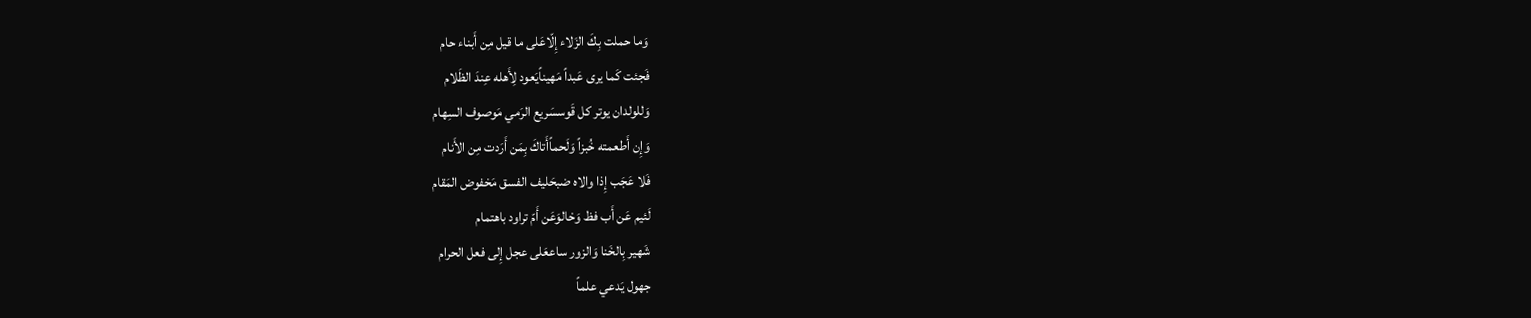وَما حملت بِكَ الزَلاء إِلّاعَلى ما قيل مِن أَبناء حام
فَجئت كَما يرى عَبداً مَهيناًيَعود لِأَهله عِندَ الظَلام
وَللولدان يوتر كل قَوسسَريع الرَمي مَوصوف السِهام
وَإِن أَطعمته خُبزاً وَلَحماًأَتاكَ بِمَن أَرَدت مِن الأَنام
فَلا عَجَب إِذا والاه ضبحَليف الفسق مَخفوض المَقام
لَئيم عَن أَب فظ وَخالوَعَن أَمّ تراود باهتمام
شَهير بِالخَنا وَالزور ساععَلى عجل إِلى فعل الحرام
جهول يَدعي علماً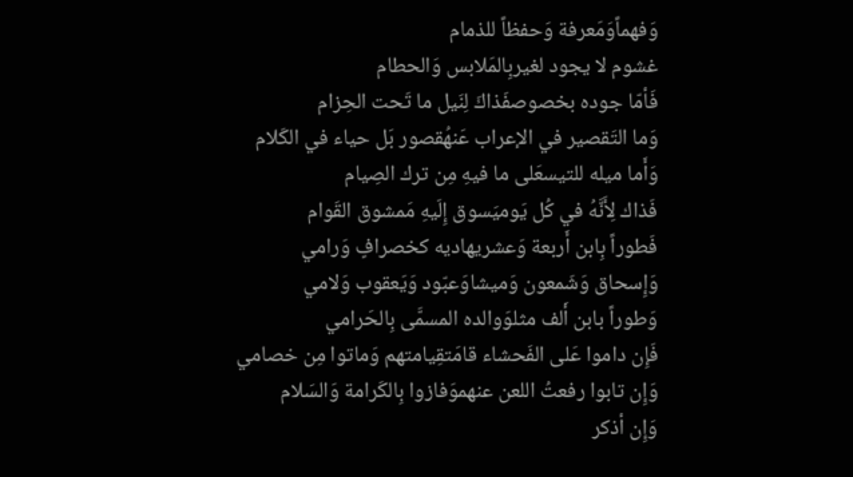وَفهماًوَمَعرفة وَحفظاً للذمام
غشوم لا يجود لغيربِالمَلابس وَالحطام
فَأمّا جوده بخصوصفَذاكَ لِنَيل ما تَحت الحِزام
وَما التَقصير في الإعراب عَنهُقصور بَل حياء في الكَلام
وَأَما ميله للتيسعَلى ما فيهِ مِن ترك الصِيام
فَذاك لِأَنَّهُ في كُل يَوميَسوق إِلَيهِ مَمشوق القَوام
فَطوراً بِابن أَربعة وَعشريهاديه كخصرافٍ وَرامي
وَإِسحاق وَشَمعون وَميشاوَعبّود وَيَعقوب وَلامي
وَطوراً بابن أَلف مثلوَوالده المسمَّى بِالحَرامي
فَإِن داموا عَلى الفَحشاء قامَتقِيامتهم وَماتوا مِن خصامي
وَإِن تابوا رفعتُ اللعن عنهموَفازوا بِالكَرامة وَالسَلام
وَإِن أذكر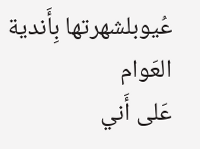عُيوبلشهرتها بِأَندية العَوام
عَلى أَني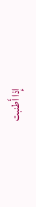إِذا أَطنبت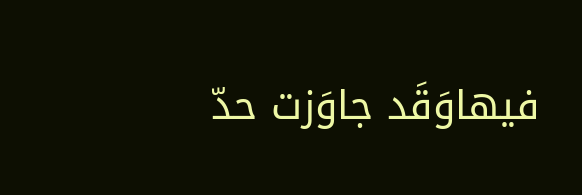فيهاوَقَد جاوَزت حدّ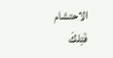الاحتشام
فَتِلكَ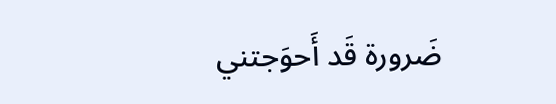ضَرورة قَد أَحوَجتني